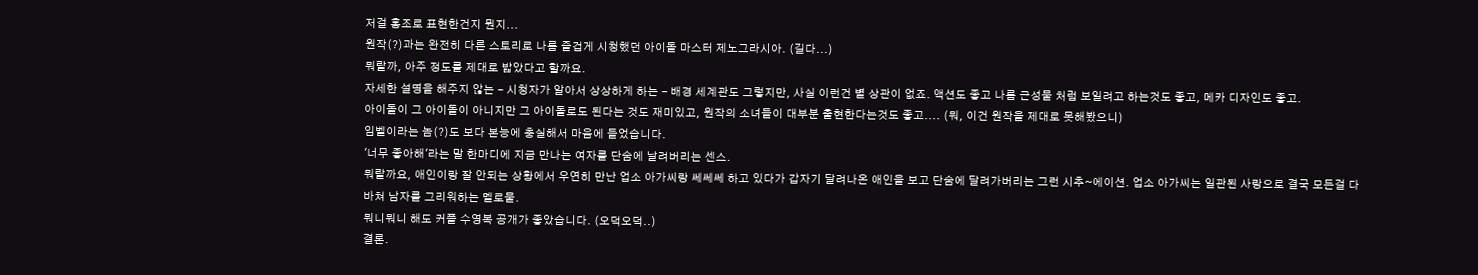저걸 홍조로 표현한건지 뭔지...
원작(?)과는 완전히 다른 스토리로 나름 즐겁게 시청했던 아이돌 마스터 제노그라시아. (길다...)
뭐랄까, 아주 정도를 제대로 밟았다고 할까요.
자세한 설명을 해주지 않는 - 시청자가 알아서 상상하게 하는 - 배경 세계관도 그렇지만, 사실 이런건 별 상관이 없죠. 액션도 좋고 나름 근성물 처럼 보일려고 하는것도 좋고, 메카 디자인도 좋고.
아이돌이 그 아이돌이 아니지만 그 아이돌로도 된다는 것도 재미있고, 원작의 소녀들이 대부분 출현한다는것도 좋고.... (뭐, 이건 원작을 제대로 못해봤으니)
임벨이라는 놈(?)도 보다 본능에 충실해서 마음에 들었습니다.
'너무 좋아해'라는 말 한마디에 지금 만나는 여자를 단숨에 날려버리는 센스.
뭐랄까요, 애인이랑 잘 안되는 상황에서 우연히 만난 업소 아가씨랑 쎄쎄쎄 하고 있다가 갑자기 달려나온 애인을 보고 단숨에 달려가버리는 그런 시추~에이션. 업소 아가씨는 일관된 사랑으로 결국 모든걸 다 바쳐 남자를 그리워하는 멜로물.
뭐니뭐니 해도 커플 수영복 공개가 좋았습니다. (오덕오덕..)
결론.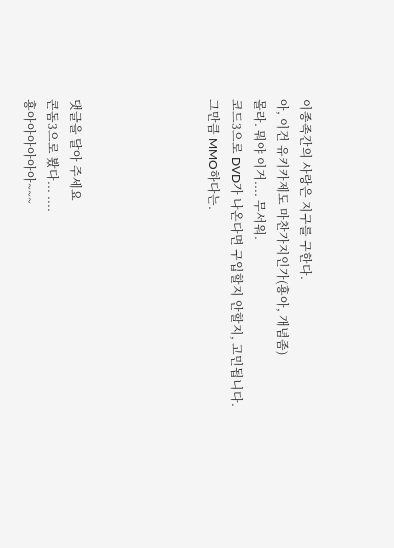이종족간의 사랑은 지구를 구한다.
아, 이건 유키카제도 마찬가지인가(횽아, 개념좀)
몰라. 뭐야 이거.... 무서워.
코드3으로 DVD가 나온다면 구입할지 안할지, 고민됩니다.
그만큼 MMO하다는.





댓글을 달아 주세요
콘돔3으로 봤다... ....
횽아아아아아아~~~